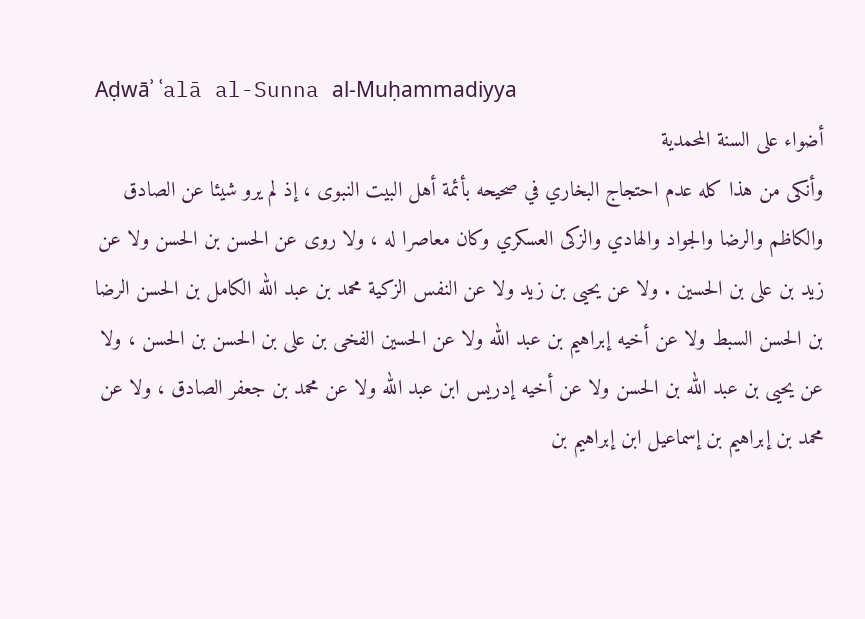Aḍwāʾ ʿalā al-Sunna al-Muḥammadiyya
أضواء على السنة المحمدية
وأنكى من هذا كله عدم احتجاج البخاري في صحيحه بأئمة أهل البيت النبوى ، إذ لم يرو شيئا عن الصادق والكاظم والرضا والجواد والهادي والزكى العسكري وكان معاصرا له ، ولا روى عن الحسن بن الحسن ولا عن زيد بن على بن الحسين . ولا عن يحيى بن زيد ولا عن النفس الزكية محمد بن عبد الله الكامل بن الحسن الرضا بن الحسن السبط ولا عن أخيه إبراهيم بن عبد الله ولا عن الحسين الفخى بن على بن الحسن بن الحسن ، ولا عن يحيى بن عبد الله بن الحسن ولا عن أخيه إدريس ابن عبد الله ولا عن محمد بن جعفر الصادق ، ولا عن محمد بن إبراهيم بن إسماعيل ابن إبراهيم بن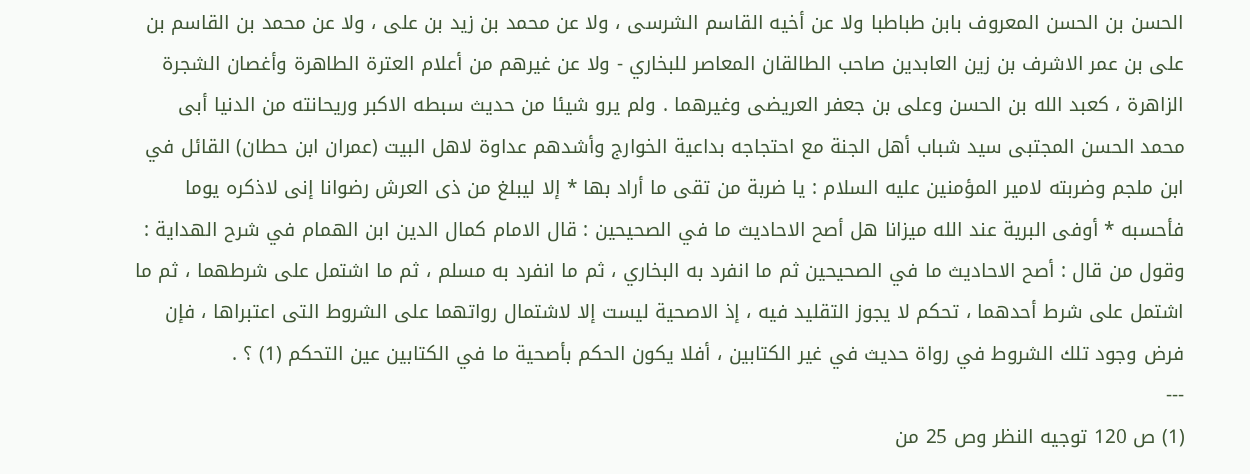الحسن بن الحسن المعروف بابن طباطبا ولا عن أخيه القاسم الشرسى ، ولا عن محمد بن زيد بن على ، ولا عن محمد بن القاسم بن على بن عمر الاشرف بن زين العابدين صاحب الطالقان المعاصر للبخاري - ولا عن غيرهم من أعلام العترة الطاهرة وأغصان الشجرة الزاهرة ، كعبد الله بن الحسن وعلى بن جعفر العريضى وغيرهما . ولم يرو شيئا من حديث سبطه الاكبر وريحانته من الدنيا أبى محمد الحسن المجتبى سيد شباب أهل الجنة مع احتجاجه بداعية الخوارج وأشدهم عداوة لاهل البيت (عمران ابن حطان) القائل في ابن ملجم وضربته لامير المؤمنين عليه السلام : يا ضربة من تقى ما أراد بها * إلا ليبلغ من ذى العرش رضوانا إنى لاذكره يوما فأحسبه * أوفى البرية عند الله ميزانا هل أصح الاحاديث ما في الصحيحين : قال الامام كمال الدين ابن الهمام في شرح الهداية : وقول من قال : أصح الاحاديث ما في الصحيحين ثم ما انفرد به البخاري ، ثم ما انفرد به مسلم ، ثم ما اشتمل على شرطهما ، ثم ما اشتمل على شرط أحدهما ، تحكم لا يجوز التقليد فيه ، إذ الاصحية ليست إلا لاشتمال رواتهما على الشروط التى اعتبراها ، فإن فرض وجود تلك الشروط في رواة حديث في غير الكتابين ، أفلا يكون الحكم بأصحية ما في الكتابين عين التحكم (1) ؟ .
---
(1) ص 120 توجيه النظر وص 25 من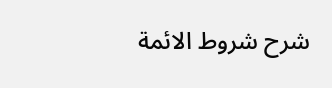شرح شروط الائمة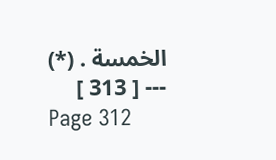الخمسة . (*)
--- [ 313 ]
Page 312